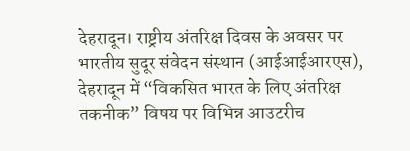देहरादून। राष्ट्रीय अंतरिक्ष दिवस के अवसर पर भारतीय सुदूर संवेदन संस्थान (आईआईआरएस), देहरादून में “विकसित भारत के लिए अंतरिक्ष तकनीक” विषय पर विभिन्न आउटरीच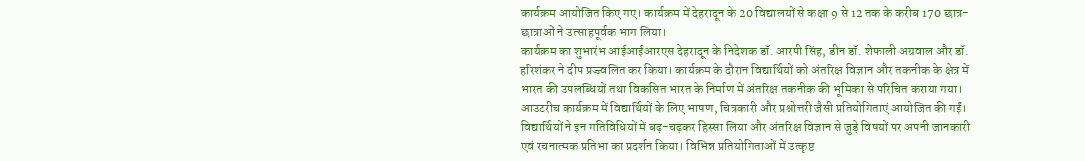कार्यक्रम आयोजित किए गए। कार्यक्रम में देहरादून के 20 विद्यालयों से कक्षा 9 से 12 तक के करीब 170 छात्र-छात्राओं ने उत्साहपूर्वक भाग लिया।
कार्यक्रम का शुभारंभ आईआईआरएस देहरादून के निदेशक डॉ. आरपी सिंह, डीन डॉ. शेफाली अग्रवाल और डॉ. हरिशंकर ने दीप प्रज्ज्वलित कर किया। कार्यक्रम के दौरान विद्यार्थियों को अंतरिक्ष विज्ञान और तकनीक के क्षेत्र में भारत की उपलब्धियों तथा विकसित भारत के निर्माण में अंतरिक्ष तकनीक की भूमिका से परिचित कराया गया।
आउटरीच कार्यक्रम में विद्यार्थियों के लिए भाषण, चित्रकारी और प्रश्नोत्तरी जैसी प्रतियोगिताएं आयोजित की गईं। विद्यार्थियों ने इन गतिविधियों में बढ़-चढ़कर हिस्सा लिया और अंतरिक्ष विज्ञान से जुड़े विषयों पर अपनी जानकारी एवं रचनात्मक प्रतिभा का प्रदर्शन किया। विभिन्न प्रतियोगिताओं में उत्कृष्ट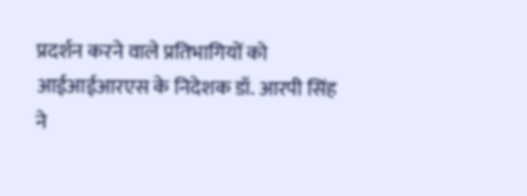प्रदर्शन करने वाले प्रतिभागियों को आईआईआरएस के निदेशक डॉ. आरपी सिंह ने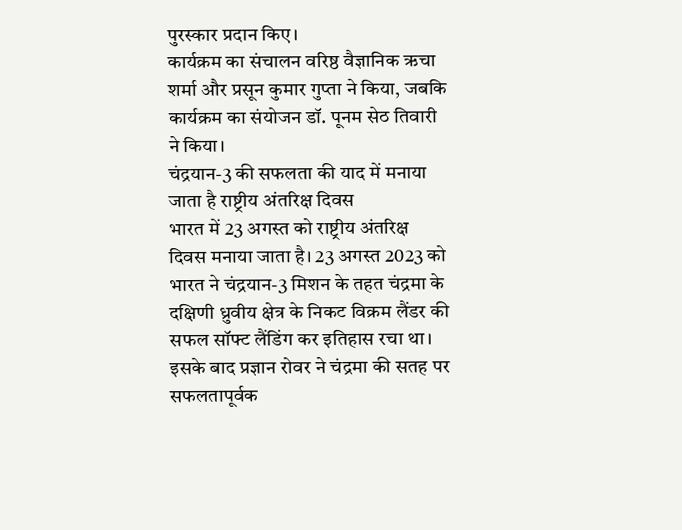पुरस्कार प्रदान किए।
कार्यक्रम का संचालन वरिष्ठ वैज्ञानिक ऋचा शर्मा और प्रसून कुमार गुप्ता ने किया, जबकि कार्यक्रम का संयोजन डॉ. पूनम सेठ तिवारी ने किया।
चंद्रयान-3 की सफलता की याद में मनाया जाता है राष्ट्रीय अंतरिक्ष दिवस
भारत में 23 अगस्त को राष्ट्रीय अंतरिक्ष दिवस मनाया जाता है। 23 अगस्त 2023 को भारत ने चंद्रयान-3 मिशन के तहत चंद्रमा के दक्षिणी ध्रुवीय क्षेत्र के निकट विक्रम लैंडर की सफल सॉफ्ट लैंडिंग कर इतिहास रचा था। इसके बाद प्रज्ञान रोवर ने चंद्रमा की सतह पर सफलतापूर्वक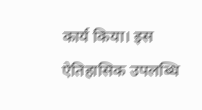कार्य किया। इस ऐतिहासिक उपलब्धि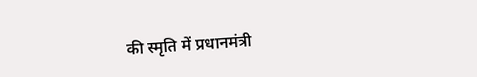की स्मृति में प्रधानमंत्री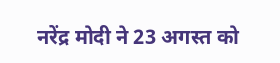नरेंद्र मोदी ने 23 अगस्त को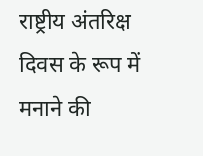राष्ट्रीय अंतरिक्ष दिवस के रूप में मनाने की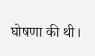घोषणा की थी।